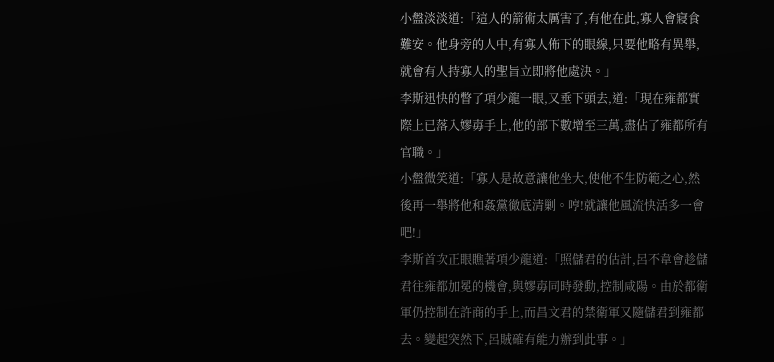小盤淡淡道:「這人的箭術太厲害了,有他在此,寡人會寢食難安。他身旁的人中,有寡人佈下的眼線,只要他略有異舉,就會有人持寡人的聖旨立即將他處決。」
李斯迅快的瞥了項少龍一眼,又垂下頭去,道:「現在雍都實際上已落入嫪毐手上,他的部下數增至三萬,盡佔了雍都所有官職。」
小盤微笑道:「寡人是故意讓他坐大,使他不生防範之心,然後再一舉將他和姦黨徹底清剿。哼!就讓他風流快活多一會吧!」
李斯首次正眼瞧著項少龍道:「照儲君的估計,呂不韋會趁儲君往雍都加冕的機會,與嫪毐同時發動,控制咸陽。由於都衛軍仍控制在許商的手上,而昌文君的禁衛軍又隨儲君到雍都去。變起突然下,呂賊確有能力辦到此事。」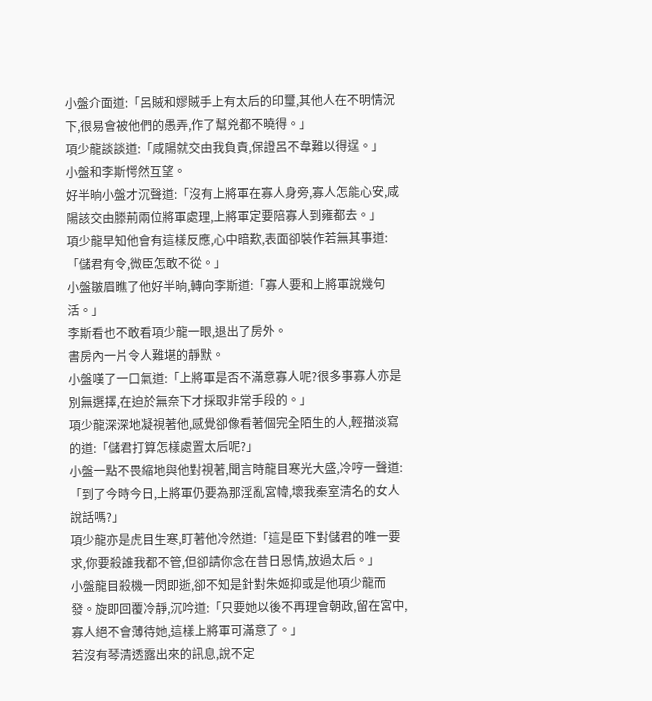小盤介面道:「呂賊和嫪賊手上有太后的印璽,其他人在不明情況下,很易會被他們的愚弄,作了幫兇都不曉得。」
項少龍談談道:「咸陽就交由我負責,保證呂不韋難以得逞。」
小盤和李斯愕然互望。
好半晌小盤才沉聲道:「沒有上將軍在寡人身旁,寡人怎能心安,咸陽該交由滕荊兩位將軍處理,上將軍定要陪寡人到雍都去。」
項少龍早知他會有這樣反應,心中暗歎,表面卻裝作若無其事道:「儲君有令,微臣怎敢不從。」
小盤皺眉瞧了他好半晌,轉向李斯道:「寡人要和上將軍說幾句活。」
李斯看也不敢看項少龍一眼,退出了房外。
書房內一片令人難堪的靜默。
小盤嘆了一口氣道:「上將軍是否不滿意寡人呢?很多事寡人亦是別無選擇,在迫於無奈下才採取非常手段的。」
項少龍深深地凝視著他,感覺卻像看著個完全陌生的人,輕描淡寫的道:「儲君打算怎樣處置太后呢?」
小盤一點不畏縮地與他對視著,聞言時龍目寒光大盛,冷哼一聲道:「到了今時今日,上將軍仍要為那淫亂宮幃,壞我秦室清名的女人說話嗎?」
項少龍亦是虎目生寒,盯著他冷然道:「這是臣下對儲君的唯一要求,你要殺誰我都不管,但卻請你念在昔日恩情,放過太后。」
小盤龍目殺機一閃即逝,卻不知是針對朱姬抑或是他項少龍而發。旋即回覆冷靜,沉吟道:「只要她以後不再理會朝政,留在宮中,寡人絕不會薄待她,這樣上將軍可滿意了。」
若沒有琴清透露出來的訊息,說不定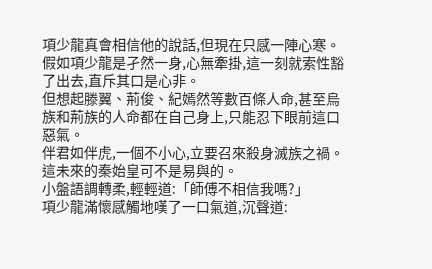項少龍真會相信他的說話,但現在只感一陣心寒。
假如項少龍是孑然一身,心無牽掛,這一刻就索性豁了出去,直斥其口是心非。
但想起滕翼、荊俊、紀嫣然等數百條人命,甚至烏族和荊族的人命都在自己身上,只能忍下眼前這口惡氣。
伴君如伴虎,一個不小心,立要召來殺身滅族之禍。
這未來的秦始皇可不是易與的。
小盤語調轉柔,輕輕道:「師傅不相信我嗎?」
項少龍滿懷感觸地嘆了一口氣道,沉聲道: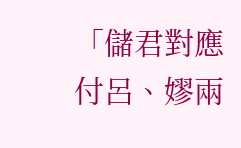「儲君對應付呂、嫪兩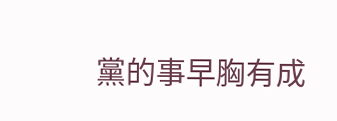黨的事早胸有成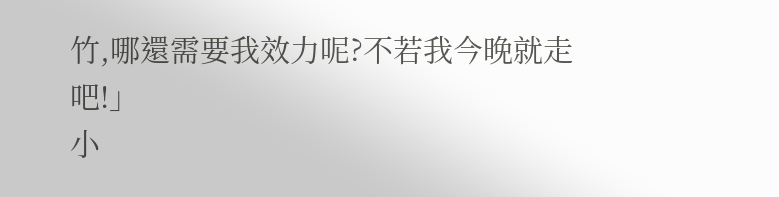竹,哪還需要我效力呢?不若我今晚就走吧!」
小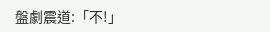盤劇震道:「不!」